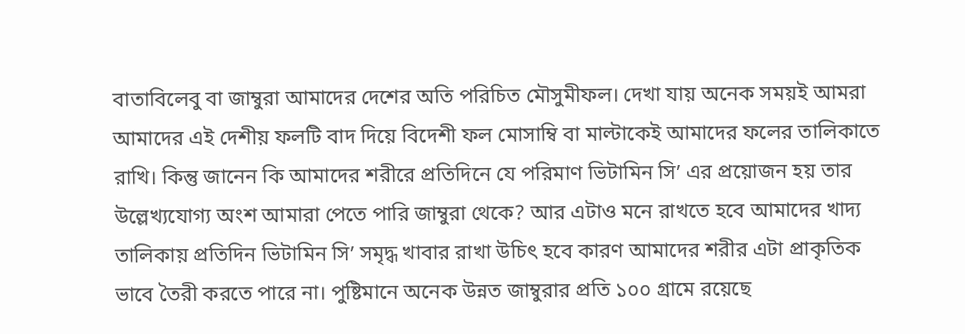বাতাবিলেবু বা জাম্বুরা আমাদের দেশের অতি পরিচিত মৌসুমীফল। দেখা যায় অনেক সময়ই আমরা আমাদের এই দেশীয় ফলটি বাদ দিয়ে বিদেশী ফল মোসাম্বি বা মাল্টাকেই আমাদের ফলের তালিকাতে রাখি। কিন্তু জানেন কি আমাদের শরীরে প্রতিদিনে যে পরিমাণ ভিটামিন সি’ এর প্রয়োজন হয় তার উল্লেখ্যযোগ্য অংশ আমারা পেতে পারি জাম্বুরা থেকে? আর এটাও মনে রাখতে হবে আমাদের খাদ্য তালিকায় প্রতিদিন ভিটামিন সি’ সমৃদ্ধ খাবার রাখা উচিৎ হবে কারণ আমাদের শরীর এটা প্রাকৃতিক ভাবে তৈরী করতে পারে না। পুষ্টিমানে অনেক উন্নত জাম্বুরার প্রতি ১০০ গ্রামে রয়েছে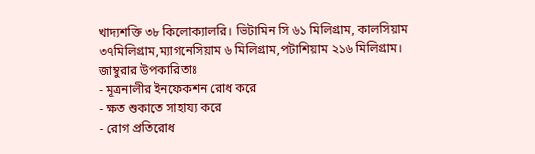খাদ্যশক্তি ৩৮ কিলোক্যালরি। ভিটামিন সি ৬১ মিলিগ্রাম, কালসিয়াম ৩৭মিলিগ্রাম,ম্যাগনেসিয়াম ৬ মিলিগ্রাম,পটাশিয়াম ২১৬ মিলিগ্রাম।
জাম্বুরার উপকারিতাঃ
- মূত্রনালীর ইনফেকশন রোধ করে
- ক্ষত শুকাতে সাহায্য করে
- রোগ প্রতিরোধ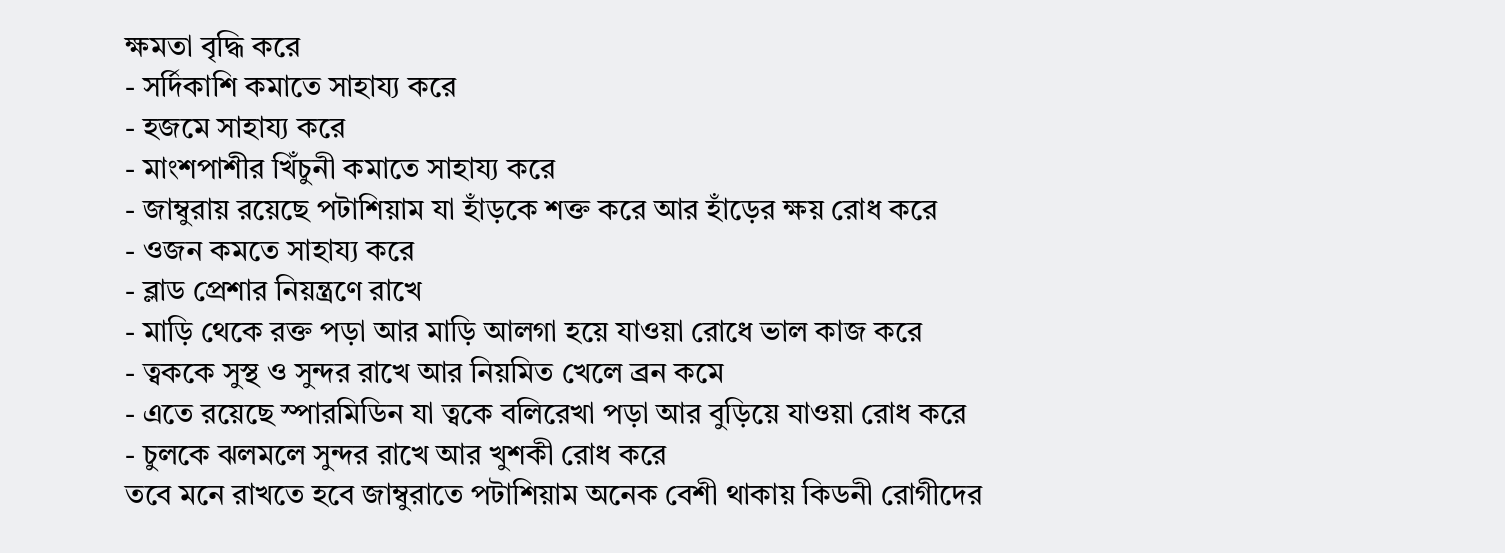ক্ষমতা বৃদ্ধি করে
- সর্দিকাশি কমাতে সাহায্য করে
- হজমে সাহায্য করে
- মাংশপাশীর খিঁচুনী কমাতে সাহায্য করে
- জাম্বুরায় রয়েছে পটাশিয়াম যা হাঁড়কে শক্ত করে আর হাঁড়ের ক্ষয় রোধ করে
- ওজন কমতে সাহায্য করে
- ব্লাড প্রেশার নিয়ন্ত্রণে রাখে
- মাড়ি থেকে রক্ত পড়া আর মাড়ি আলগা হয়ে যাওয়া রোধে ভাল কাজ করে
- ত্বককে সুস্থ ও সুন্দর রাখে আর নিয়মিত খেলে ব্রন কমে
- এতে রয়েছে স্পারমিডিন যা ত্বকে বলিরেখা পড়া আর বুড়িয়ে যাওয়া রোধ করে
- চুলকে ঝলমলে সুন্দর রাখে আর খুশকী রোধ করে
তবে মনে রাখতে হবে জাম্বুরাতে পটাশিয়াম অনেক বেশী থাকায় কিডনী রোগীদের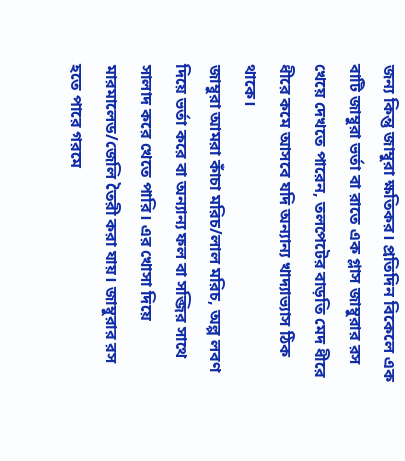জন্য কিন্তু জাম্বুরা ক্ষতিকর। প্রতিদিন বিকেলে এক বাটি জাম্বুরা ভর্তা বা রাতে এক গ্লাস জাম্বুরার রস খেয়ে দেখতে পারেন, তলপেটের বাড়তি মেদ ধীরে ধীরে কমে আসবে যদি অন্যান্য খাদ্যাভ্যাস ঠিক থাকে।
জাম্বুরা আমরা কাঁচা মরিচ/লাল মরিচ, অল্প লবণ দিয়ে ভর্তা করে বা অন্যান্য ফল বা সব্জির সাথে সালাদ করে খেতে পারি। এর খোসা দিয়ে মারমালেড/জেলি তৈরী করা যায়। জাম্বুরার রস হতে পারে গরমে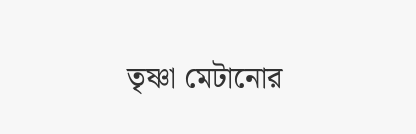তৃষ্ণা মেটানোর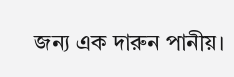জন্য এক দারুন পানীয়।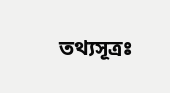তথ্যসূত্রঃ